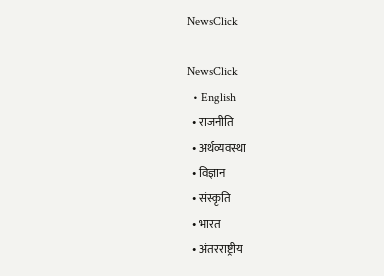NewsClick

NewsClick
  • English
  • राजनीति
  • अर्थव्यवस्था
  • विज्ञान
  • संस्कृति
  • भारत
  • अंतरराष्ट्रीय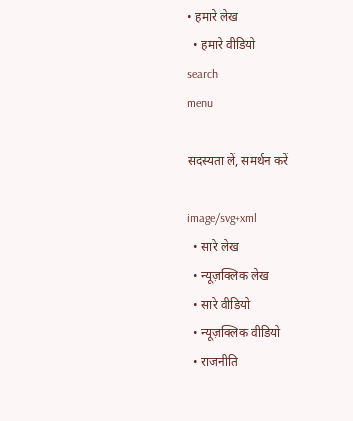• हमारे लेख
  • हमारे वीडियो
search
menu

सदस्यता लें, समर्थन करें

image/svg+xml
  • सारे लेख
  • न्यूज़क्लिक लेख
  • सारे वीडियो
  • न्यूज़क्लिक वीडियो
  • राजनीति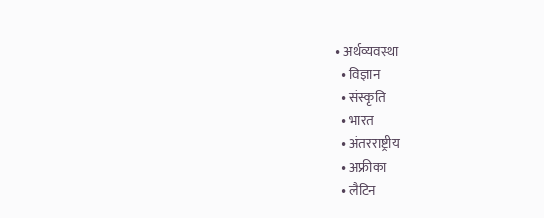• अर्थव्यवस्था
  • विज्ञान
  • संस्कृति
  • भारत
  • अंतरराष्ट्रीय
  • अफ्रीका
  • लैटिन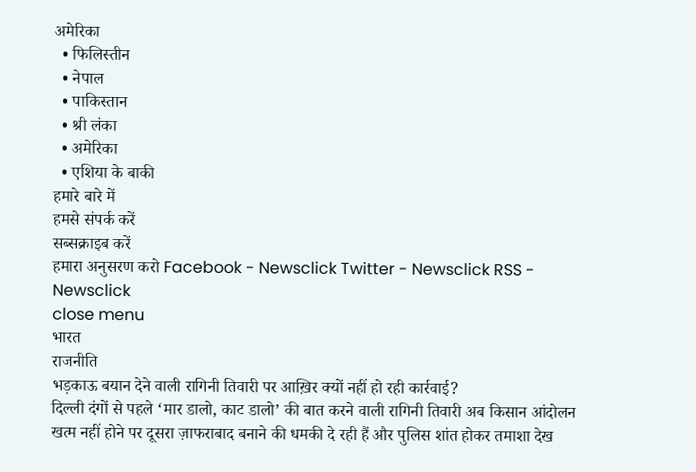अमेरिका
  • फिलिस्तीन
  • नेपाल
  • पाकिस्तान
  • श्री लंका
  • अमेरिका
  • एशिया के बाकी
हमारे बारे में
हमसे संपर्क करें
सब्सक्राइब करें
हमारा अनुसरण करो Facebook - Newsclick Twitter - Newsclick RSS - Newsclick
close menu
भारत
राजनीति
भड़काऊ बयान देने वाली रागिनी तिवारी पर आख़िर क्यों नहीं हो रही कार्रवाई?
दिल्ली दंगों से पहले ‘मार डालो, काट डालो’ की बात करने वाली रागिनी तिवारी अब किसान आंदोलन खत्म नहीं होने पर दूसरा ज़ाफराबाद बनाने की धमकी दे रही हैं और पुलिस शांत होकर तमाशा देख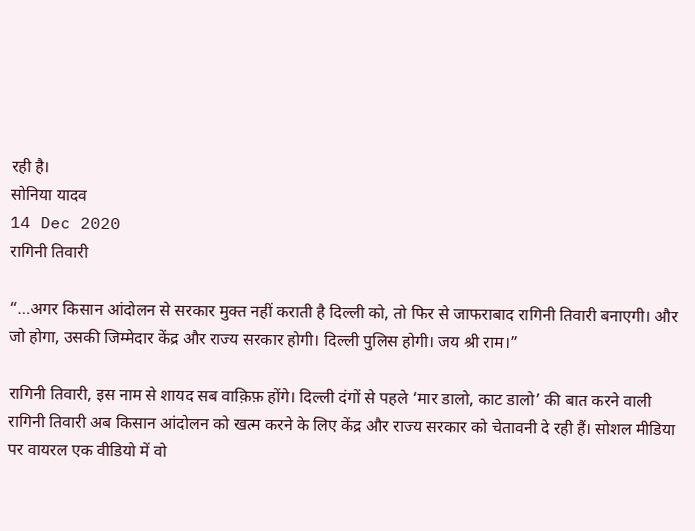रही है।
सोनिया यादव
14 Dec 2020
रागिनी तिवारी

“…अगर किसान आंदोलन से सरकार मुक्त नहीं कराती है दिल्ली को, तो फिर से जाफराबाद रागिनी तिवारी बनाएगी। और जो होगा, उसकी जिम्मेदार केंद्र और राज्य सरकार होगी। दिल्ली पुलिस होगी। जय श्री राम।”

रागिनी तिवारी, इस नाम से शायद सब वाक़िफ़ होंगे। दिल्ली दंगों से पहले ‘मार डालो, काट डालो’ की बात करने वाली रागिनी तिवारी अब किसान आंदोलन को खत्म करने के लिए केंद्र और राज्य सरकार को चेतावनी दे रही हैं। सोशल मीडिया पर वायरल एक वीडियो में वो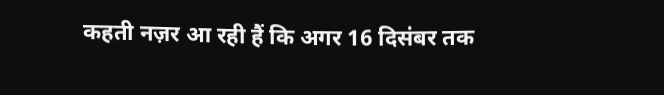कहती नज़र आ रही हैं कि अगर 16 दिसंबर तक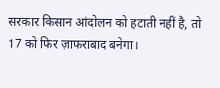सरकार किसान आंदोलन को हटाती नहीं है, तो 17 को फिर ज़ाफराबाद बनेगा।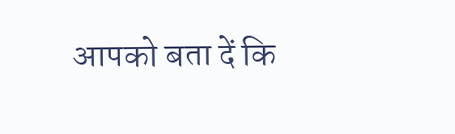आपको बता दें कि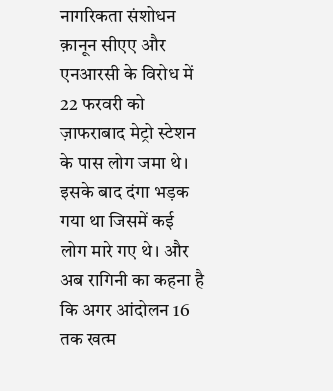नागरिकता संशोधन क़ानून सीएए और एनआरसी के विरोध में 22 फरवरी को ज़ाफराबाद मेट्रो स्टेशन के पास लोग जमा थे। इसके बाद दंगा भड़क गया था जिसमें कई लोग मारे गए थे। और अब रागिनी का कहना है कि अगर आंदोलन 16 तक खत्म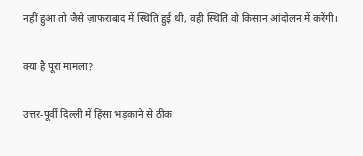नहीं हुआ तो जैसे ज़ाफराबाद में स्थिति हुई थी, वही स्थिति वो किसान आंदोलन में करेंगी।

क्या है पूरा मामला?

उत्तर-पूर्वी दिल्ली में हिंसा भड़काने से ठीक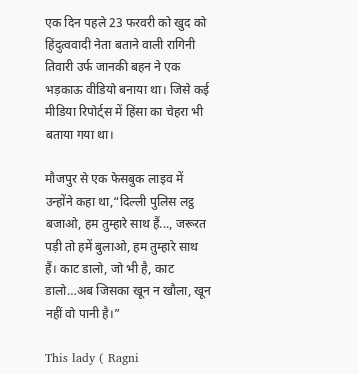एक दिन पहले 23 फरवरी को खुद को हिंदुत्ववादी नेता बताने वाली रागिनी तिवारी उर्फ जानकी बहन ने एक भड़काऊ वीडियो बनाया था। जिसे कई मीडिया रिपोर्ट्स में हिंसा का चेहरा भी बताया गया था।

मौजपुर से एक फेसबुक लाइव में उन्होंने कहा था,“दिल्ली पुलिस लट्ठ बजाओ, हम तुम्हारे साथ हैं..., जरूरत पड़ी तो हमें बुलाओ, हम तुम्हारे साथ हैं। काट डालो, जो भी है, काट डालो…अब जिसका खून न खौला, खून नहीं वो पानी है।”

This lady ( Ragni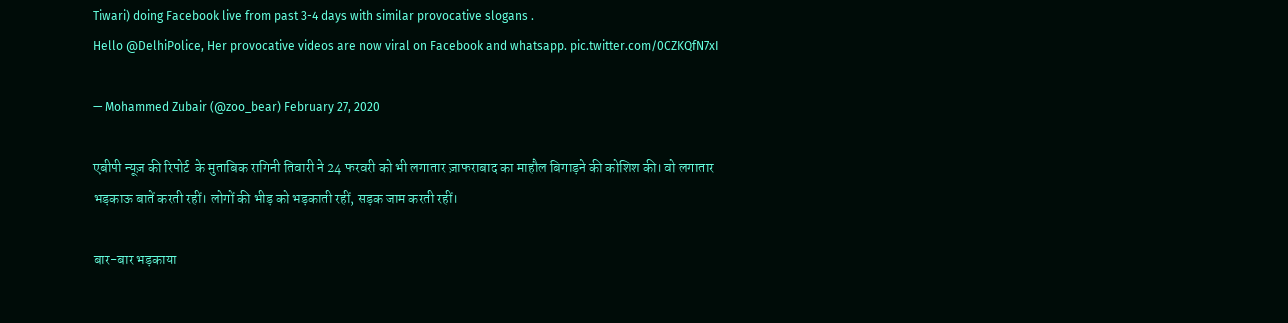Tiwari) doing Facebook live from past 3-4 days with similar provocative slogans .
Hello @DelhiPolice, Her provocative videos are now viral on Facebook and whatsapp. pic.twitter.com/0CZKQfN7xI

— Mohammed Zubair (@zoo_bear) February 27, 2020

एबीपी न्यूज़ की रिपोर्ट  के मुताबिक रागिनी तिवारी ने 24 फरवरी को भी लगातार ज़ाफराबाद का माहौल बिगाड़ने की कोशिश की। वो लगातार भड़काऊ बातें करती रहीं। लोगों की भीड़ को भड़काती रहीं, सड़क जाम करती रहीं।

बार-बार भड़काया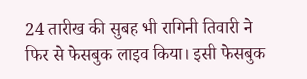24 तारीख की सुबह भी रागिनी तिवारी ने फिर से फेसबुक लाइव किया। इसी फेसबुक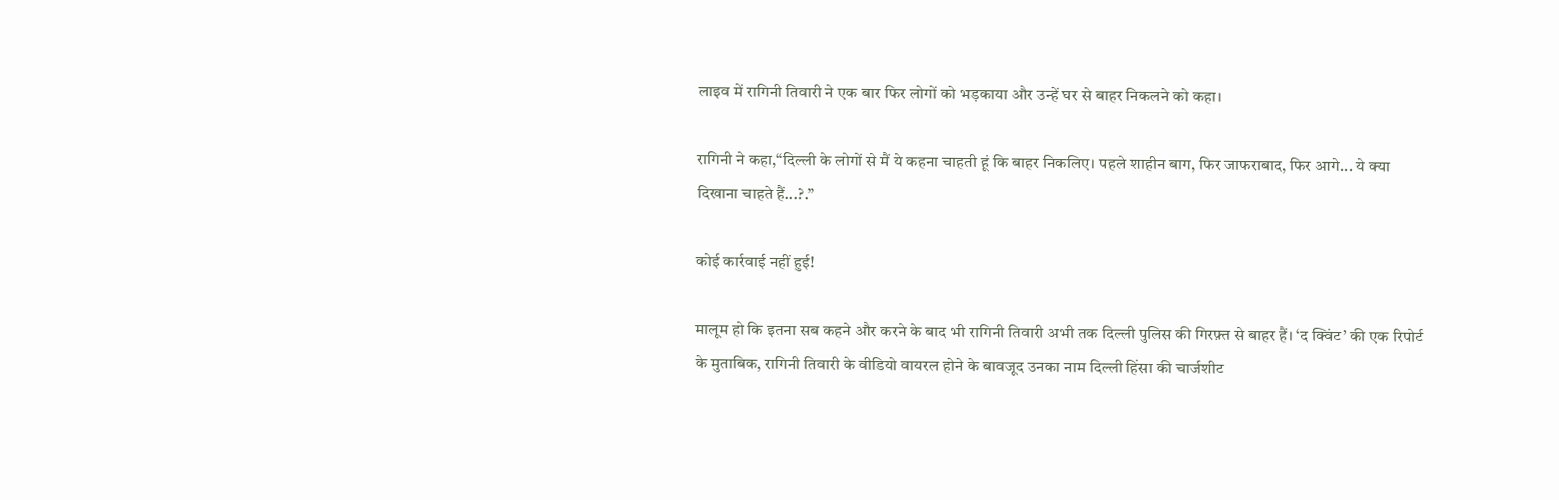लाइव में रागिनी तिवारी ने एक बार फिर लोगों को भड़काया और उन्हें घर से बाहर निकलने को कहा।

रागिनी ने कहा,“दिल्ली के लोगों से मैं ये कहना चाहती हूं कि बाहर निकलिए। पहले शाहीन बाग, फिर जाफराबाद, फिर आगे... ये क्या दिखाना चाहते हैं...?.”

कोई कार्रवाई नहीं हुई!

मालूम हो कि इतना सब कहने और करने के बाद भी रागिनी तिवारी अभी तक दिल्ली पुलिस की गिरफ़्त से बाहर हैं। ‘द क्विंट’ की एक रिपोर्ट के मुताबिक, रागिनी तिवारी के वीडियो वायरल होने के बावजूद उनका नाम दिल्ली हिंसा की चार्जशीट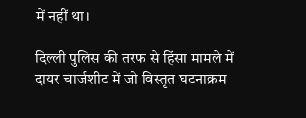में नहीं था।

दिल्ली पुलिस की तरफ से हिंसा मामले में दायर चार्जशीट में जो विस्तृत घटनाक्रम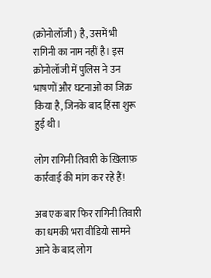(क्रोनोलॉजी) है, उसमें भी रागिनी का नाम नहीं है। इस क्रोनोलॉजी में पुलिस ने उन भाषणों और घटनाओं का जिक्र किया है, जिनके बाद हिंसा शुरू हुई थी।

लोग रागिनी तिवारी के ख़िलाफ़ कार्रवाई की मांग कर रहे हैं!

अब एक बार फिर रागिनी तिवारी का धमकी भरा वीडियो सामने आने के बाद लोग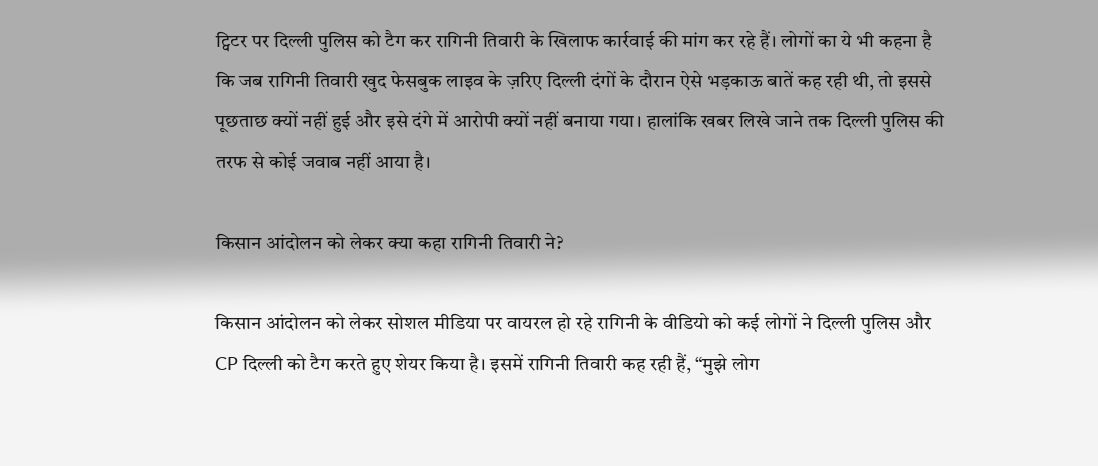ट्विटर पर दिल्ली पुलिस को टैग कर रागिनी तिवारी के खिलाफ कार्रवाई की मांग कर रहे हैं। लोगों का ये भी कहना है कि जब रागिनी तिवारी खुद फेसबुक लाइव के ज़रिए दिल्ली दंगों के दौरान ऐसे भड़काऊ बातें कह रही थी, तो इससे पूछताछ क्यों नहीं हुई और इसे दंगे में आरोपी क्यों नहीं बनाया गया। हालांकि खबर लिखे जाने तक दिल्ली पुलिस की तरफ से कोई जवाब नहीं आया है।

किसान आंदोलन को लेकर क्या कहा रागिनी तिवारी ने?

किसान आंदोलन को लेकर सोशल मीडिया पर वायरल हो रहे रागिनी के वीडियो को कई लोगों ने दिल्ली पुलिस और CP दिल्ली को टैग करते हुए शेयर किया है। इसमें रागिनी तिवारी कह रही हैं, “मुझे लोग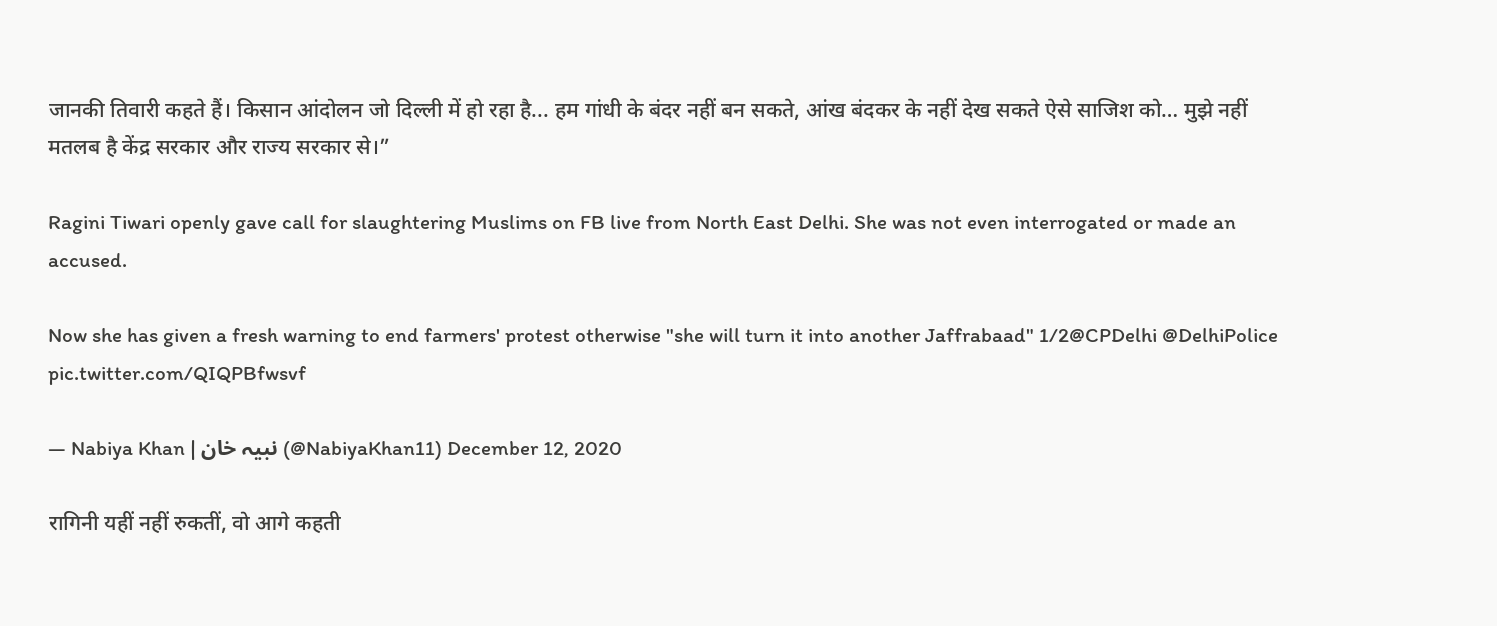जानकी तिवारी कहते हैं। किसान आंदोलन जो दिल्ली में हो रहा है... हम गांधी के बंदर नहीं बन सकते, आंख बंदकर के नहीं देख सकते ऐसे साजिश को… मुझे नहीं मतलब है केंद्र सरकार और राज्य सरकार से।”

Ragini Tiwari openly gave call for slaughtering Muslims on FB live from North East Delhi. She was not even interrogated or made an accused.

Now she has given a fresh warning to end farmers' protest otherwise "she will turn it into another Jaffrabaad" 1/2@CPDelhi @DelhiPolice pic.twitter.com/QIQPBfwsvf

— Nabiya Khan | نبیہ خان (@NabiyaKhan11) December 12, 2020

रागिनी यहीं नहीं रुकतीं, वो आगे कहती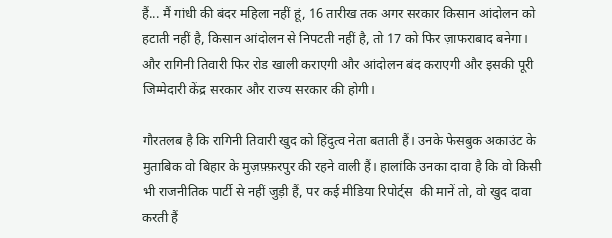हैं... मैं गांधी की बंदर महिला नहीं हूं, 16 तारीख तक अगर सरकार किसान आंदोलन को हटाती नहीं है, किसान आंदोलन से निपटती नहीं है, तो 17 को फिर ज़ाफराबाद बनेगा। और रागिनी तिवारी फिर रोड खाली कराएगी और आंदोलन बंद कराएगी और इसकी पूरी जिम्मेदारी केंद्र सरकार और राज्य सरकार की होगी।

गौरतलब है कि रागिनी तिवारी खुद को हिंदुत्व नेता बताती हैं। उनके फेसबुक अकाउंट के मुताबिक वो बिहार के मुज़फ़्फ़रपुर की रहने वाली हैं। हालांकि उनका दावा है कि वो किसी भी राजनीतिक पार्टी से नहीं जुड़ी हैं, पर कई मीडिया रिपोर्ट्स  की मानें तो, वो खुद दावा करती हैं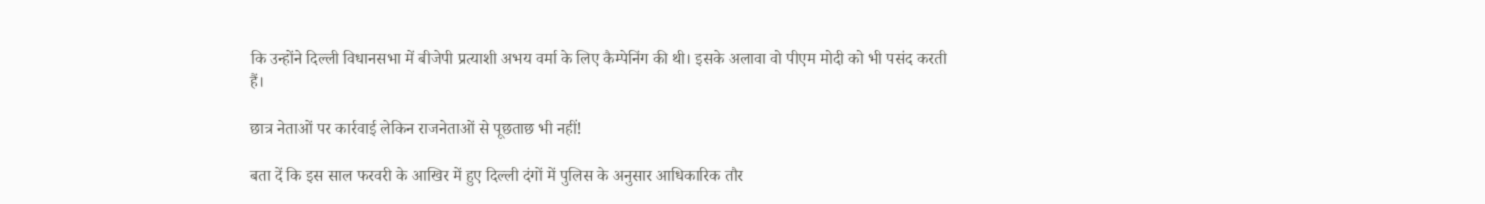कि उन्होंने दिल्ली विधानसभा में बीजेपी प्रत्याशी अभय वर्मा के लिए कैम्पेनिंग की थी। इसके अलावा वो पीएम मोदी को भी पसंद करती हैं।

छात्र नेताओं पर कार्रवाई लेकिन राजनेताओं से पूछताछ भी नहीं!

बता दें कि इस साल फरवरी के आखिर में हुए दिल्ली दंगों में पुलिस के अनुसार आधिकारिक तौर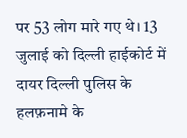पर 53 लोग मारे गए थे। 13 जुलाई को दिल्ली हाईकोर्ट में दायर दिल्ली पुलिस के हलफ़नामे के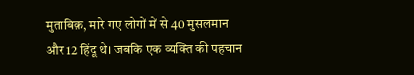मुताबिक़, मारे गए लोगों में से 40 मुसलमान और 12 हिंदू थे। जबकि एक व्यक्ति की पहचान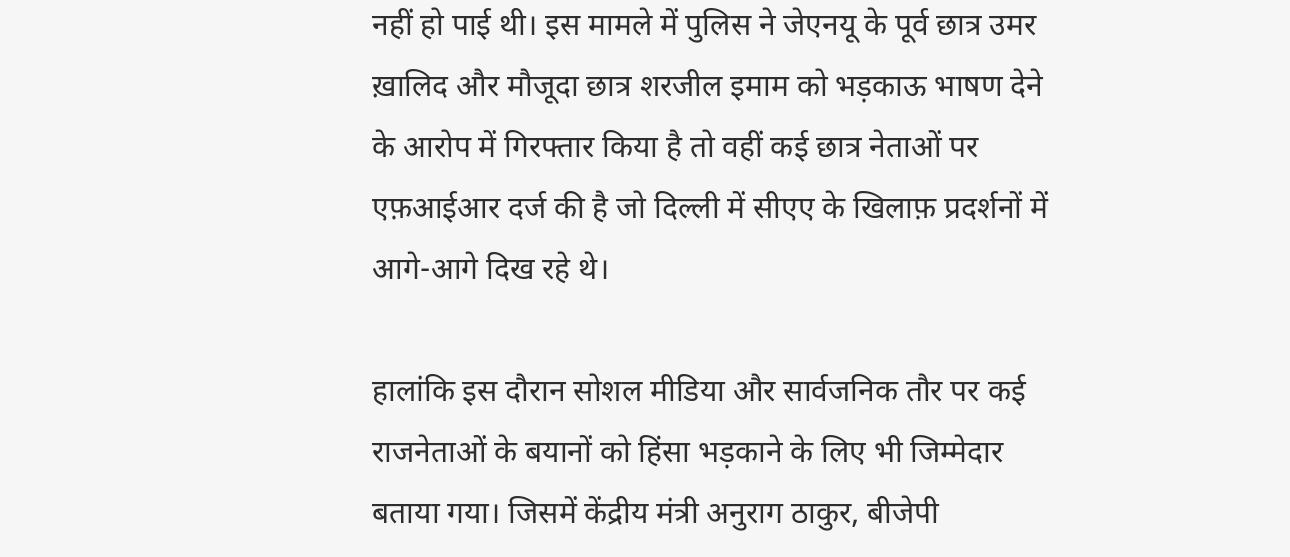नहीं हो पाई थी। इस मामले में पुलिस ने जेएनयू के पूर्व छात्र उमर ख़ालिद और मौजूदा छात्र शरजील इमाम को भड़काऊ भाषण देने के आरोप में गिरफ्तार किया है तो वहीं कई छात्र नेताओं पर एफ़आईआर दर्ज की है जो दिल्ली में सीएए के खिलाफ़ प्रदर्शनों में आगे-आगे दिख रहे थे।

हालांकि इस दौरान सोशल मीडिया और सार्वजनिक तौर पर कई राजनेताओं के बयानों को हिंसा भड़काने के लिए भी जिम्मेदार बताया गया। जिसमें केंद्रीय मंत्री अनुराग ठाकुर, बीजेपी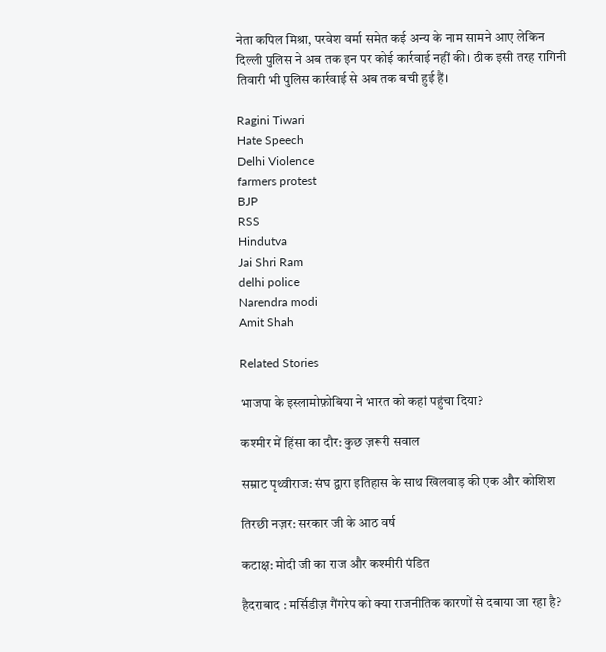नेता कपिल मिश्रा, परवेश वर्मा समेत कई अन्य के नाम सामने आए लेकिन दिल्ली पुलिस ने अब तक इन पर कोई कार्रवाई नहीं की। ठीक इसी तरह रागिनी तिवारी भी पुलिस कार्रवाई से अब तक बची हुई हैं।

Ragini Tiwari
Hate Speech
Delhi Violence
farmers protest
BJP
RSS
Hindutva
Jai Shri Ram
delhi police
Narendra modi
Amit Shah

Related Stories

भाजपा के इस्लामोफ़ोबिया ने भारत को कहां पहुंचा दिया?

कश्मीर में हिंसा का दौर: कुछ ज़रूरी सवाल

सम्राट पृथ्वीराज: संघ द्वारा इतिहास के साथ खिलवाड़ की एक और कोशिश

तिरछी नज़र: सरकार जी के आठ वर्ष

कटाक्ष: मोदी जी का राज और कश्मीरी पंडित

हैदराबाद : मर्सिडीज़ गैंगरेप को क्या राजनीतिक कारणों से दबाया जा रहा है?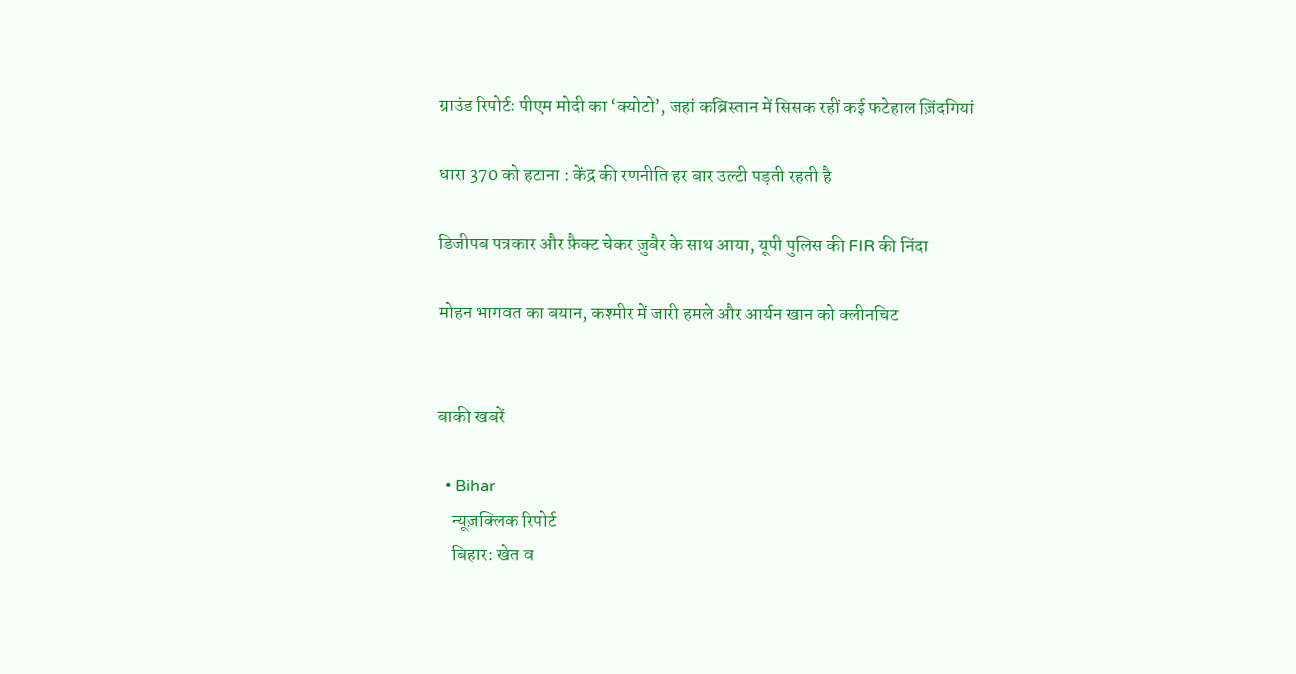ग्राउंड रिपोर्टः पीएम मोदी का ‘क्योटो’, जहां कब्रिस्तान में सिसक रहीं कई फटेहाल ज़िंदगियां

धारा 370 को हटाना : केंद्र की रणनीति हर बार उल्टी पड़ती रहती है

डिजीपब पत्रकार और फ़ैक्ट चेकर ज़ुबैर के साथ आया, यूपी पुलिस की FIR की निंदा

मोहन भागवत का बयान, कश्मीर में जारी हमले और आर्यन खान को क्लीनचिट


बाकी खबरें

  • Bihar
    न्यूज़क्लिक रिपोर्ट
    बिहार: खेत व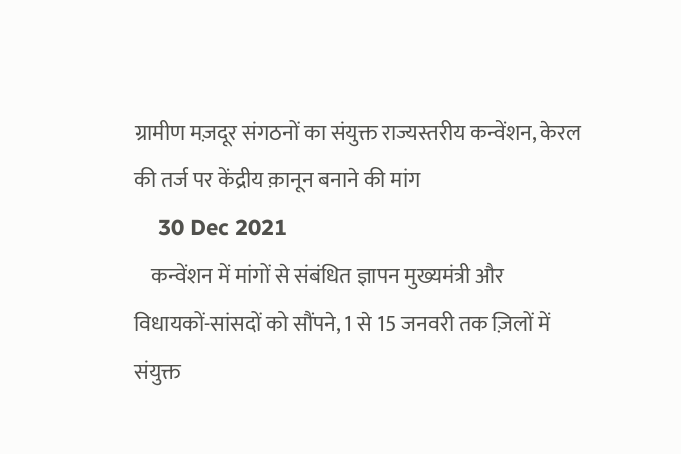ग्रामीण मज़दूर संगठनों का संयुक्त राज्यस्तरीय कन्वेंशन, केरल की तर्ज पर केंद्रीय क़ानून बनाने की मांग
    30 Dec 2021
    कन्वेंशन में मांगों से संबंधित ज्ञापन मुख्यमंत्री और विधायकों-सांसदों को सौंपने, 1 से 15 जनवरी तक ज़िलों में संयुक्त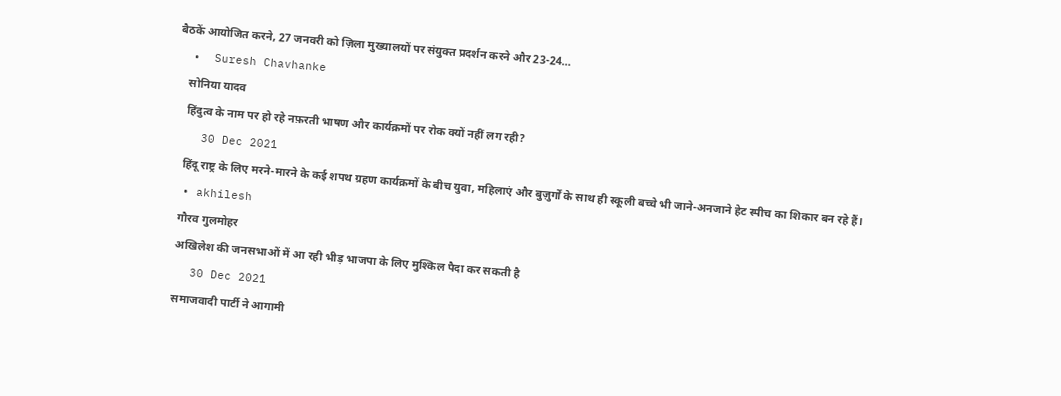बैठकें आयोजित करने, 27 जनवरी को ज़िला मुख्यालयों पर संयुक्त प्रदर्शन करने और 23-24…
  •  Suresh Chavhanke
    सोनिया यादव
    हिंदुत्व के नाम पर हो रहे नफ़रती भाषण और कार्यक्रमों पर रोक क्यों नहीं लग रही?
    30 Dec 2021
    हिंदू राष्ट्र के लिए मरने-मारने के कई शपथ ग्रहण कार्यक्रमों के बीच युवा, महिलाएं और बुज़ुर्गों के साथ ही स्कूली बच्चे भी जाने-अनजाने हेट स्पीच का शिकार बन रहे हैं।
  • akhilesh
    गौरव गुलमोहर
    अखिलेश की जनसभाओं में आ रही भीड़ भाजपा के लिए मुश्किल पैदा कर सकती है
    30 Dec 2021
    समाजवादी पार्टी ने आगामी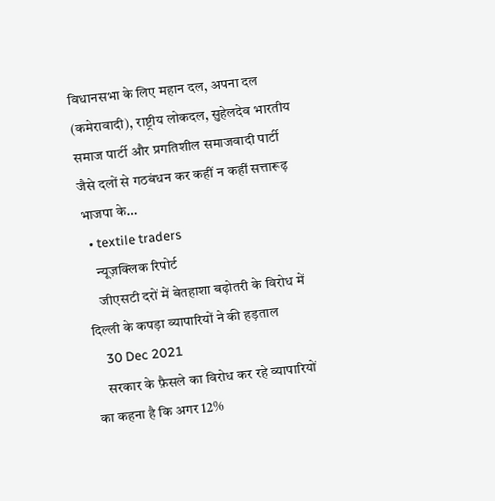विधानसभा के लिए महान दल, अपना दल (कमेरावादी), राष्ट्रीय लोकदल, सुहेलदेव भारतीय समाज पार्टी और प्रगतिशील समाजवादी पार्टी जैसे दलों से गठबंधन कर कहीं न कहीं सत्तारूढ़ भाजपा के…
  • textile traders
    न्यूज़क्लिक रिपोर्ट
    जीएसटी दरों में बेतहाशा बढ़ोतरी के विरोध में दिल्ली के कपड़ा व्यापारियों ने की हड़ताल
    30 Dec 2021
    सरकार के फ़ैसले का विरोध कर रहे व्यापारियों का कहना है कि अगर 12%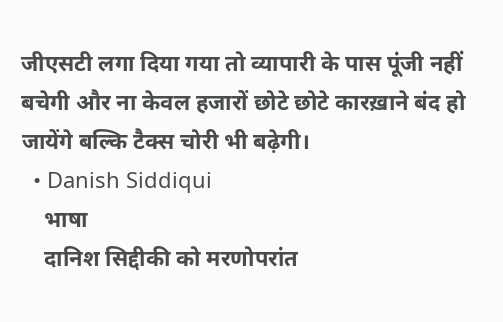जीएसटी लगा दिया गया तो व्यापारी के पास पूंजी नहीं बचेगी और ना केवल हजारों छोटे छोटे कारख़ाने बंद हो जायेंगे बल्कि टैक्स चोरी भी बढ़ेगी।
  • Danish Siddiqui
    भाषा
    दानिश सिद्दीकी को मरणोपरांत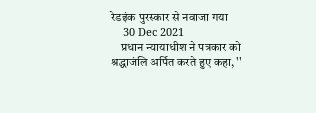रेडइंक पुरस्कार से नवाजा गया
    30 Dec 2021
    प्रधान न्यायाधीश ने पत्रकार को श्रद्धाजंलि अर्पित करते हुए कहा, ''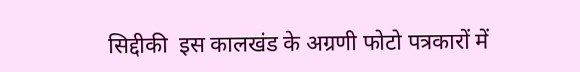सिद्दीकी  इस कालखंड के अग्रणी फोटो पत्रकारों में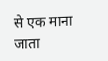से एक माना जाता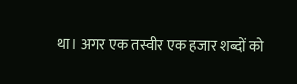था। अगर एक तस्वीर एक हजार शब्दों को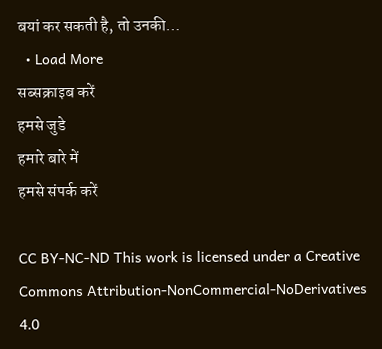बयां कर सकती है, तो उनकी…
  • Load More
सब्सक्राइब करें
हमसे जुडे
हमारे बारे में
हमसे संपर्क करें

CC BY-NC-ND This work is licensed under a Creative Commons Attribution-NonCommercial-NoDerivatives 4.0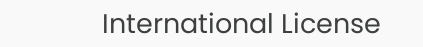International License